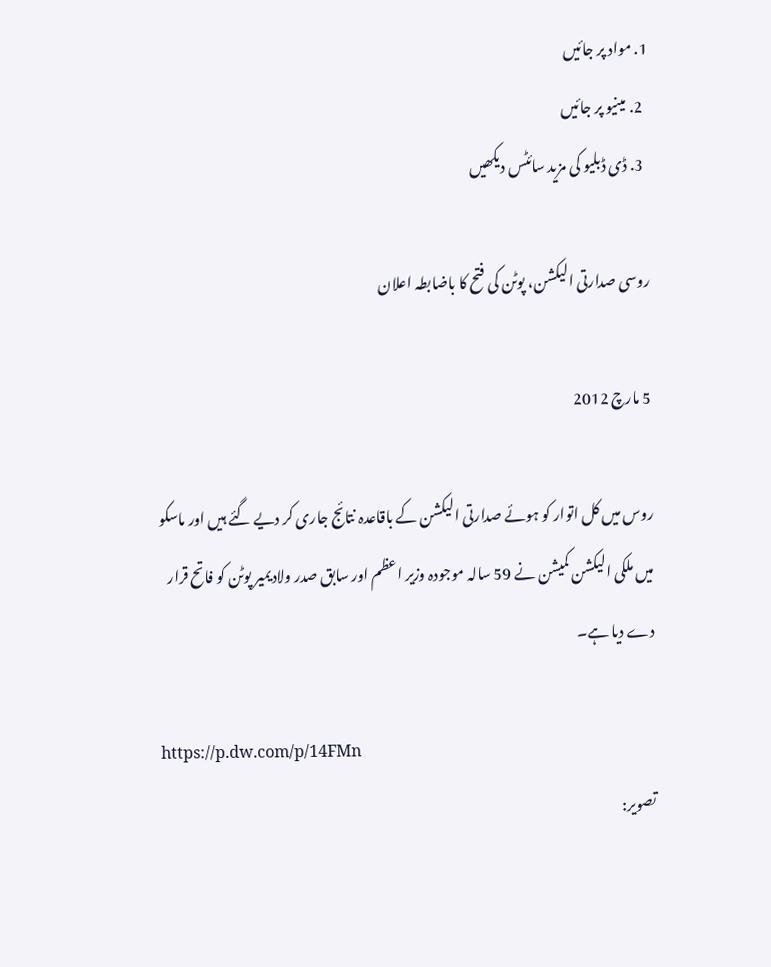1. مواد پر جائیں
  2. مینیو پر جائیں
  3. ڈی ڈبلیو کی مزید سائٹس دیکھیں

روسی صدارتی الیکشن، پوٹن کی فتح کا باضابطہ اعلان

5 مارچ 2012

روس میں کل اتوار کو ہوئے صدارتی الیکشن کے باقاعدہ نتائج جاری کر دیے گئے ہیں اور ماسکو میں ملکی الیکشن کمیشن نے 59 سالہ موجودہ وزیر اعظم اور سابق صدر ولادیمیر پوٹن کو فاتح قرار دے دیا ہے۔

https://p.dw.com/p/14FMn
تصویر: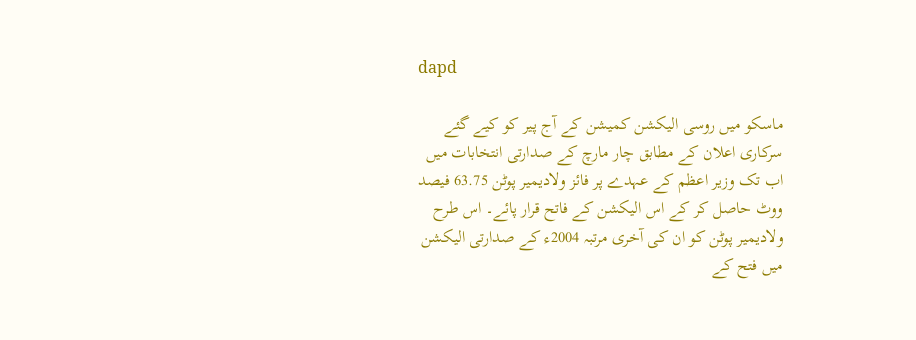dapd

ماسکو میں روسی الیکشن کمیشن کے آج پیر کو کیے گئے سرکاری اعلان کے مطابق چار مارچ کے صدارتی انتخابات میں اب تک وزیر اعظم کے عہدے پر فائز ولادیمیر پوٹن 63.75 فیصد ووٹ حاصل کر کے اس الیکشن کے فاتح قرار پائے۔ اس طرح ولادیمیر پوٹن کو ان کی آخری مرتبہ 2004ء کے صدارتی الیکشن میں فتح کے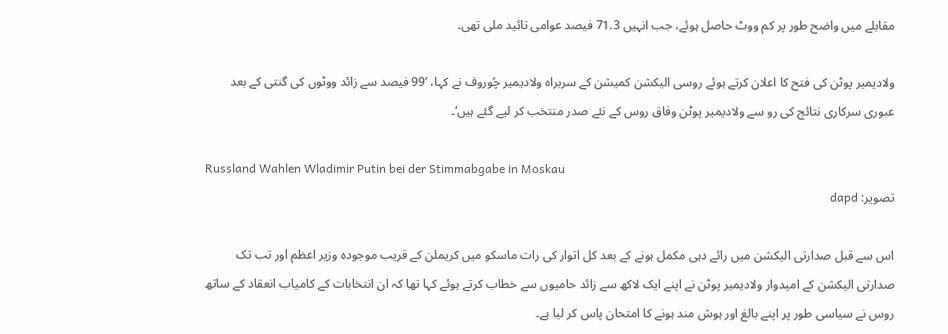مقابلے میں واضح طور پر کم ووٹ حاصل ہوئے، جب انہیں 71.3 فیصد عوامی تائید ملی تھی۔

ولادیمیر پوٹن کی فتح کا اعلان کرتے ہوئے روسی الیکشن کمیشن کے سربراہ ولادیمیر چُوروف نے کہا، ’99 فیصد سے زائد ووٹوں کی گنتی کے بعد عبوری سرکاری نتائج کی رو سے ولادیمیر پوٹن وفاق روس کے نئے صدر منتخب کر لیے گئے ہیں‘۔

Russland Wahlen Wladimir Putin bei der Stimmabgabe in Moskau
تصویر: dapd

اس سے قبل صدارتی الیکشن میں رائے دہی مکمل ہونے کے بعد کل اتوار کی رات ماسکو میں کریملن کے قریب موجودہ وزیر اعظم اور تب تک صدارتی الیکشن کے امیدوار ولادیمیر پوٹن نے اپنے ایک لاکھ سے زائد حامیوں سے خطاب کرتے ہوئے کہا تھا کہ ان انتخابات کے کامیاب انعقاد کے ساتھ روس نے سیاسی طور پر اپنے بالغ اور ہوش مند ہونے کا امتحان پاس کر لیا ہے۔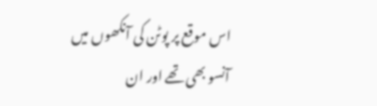اس موقع پر پوٹن کی آنکھوں میں آنسو بھی تھے اور ان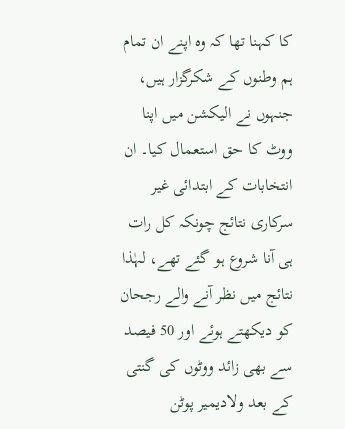کا کہنا تھا کہ وہ اپنے ان تمام ہم وطنوں کے شکرگزار ہیں، جنہوں نے الیکشن میں اپنا ووٹ کا حق استعمال کیا۔ ان انتخابات کے ابتدائی غیر سرکاری نتائج چونکہ کل رات ہی آنا شروع ہو گئے تھے، لہٰذا نتائج میں نظر آنے والے رجحان کو دیکھتے ہوئے اور 50 فیصد سے بھی زائد ووٹوں کی گنتی کے بعد ولادیمیر پوٹن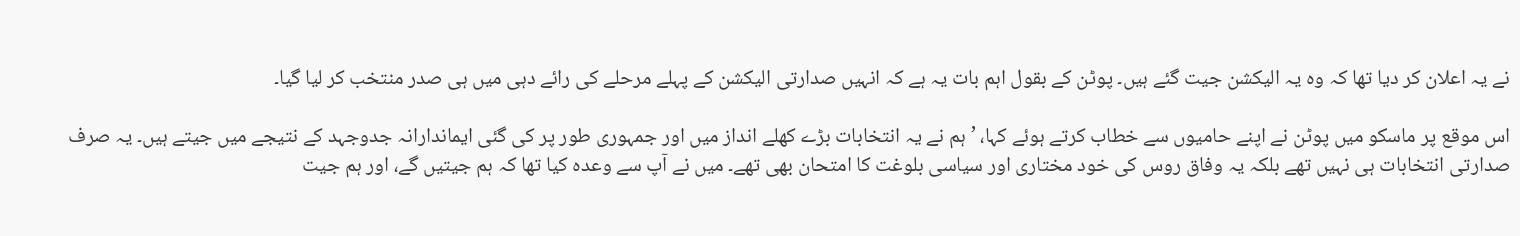نے یہ اعلان کر دیا تھا کہ وہ یہ الیکشن جیت گئے ہیں۔ پوٹن کے بقول اہم بات یہ ہے کہ انہیں صدارتی الیکشن کے پہلے مرحلے کی رائے دہی میں ہی صدر منتخب کر لیا گیا۔

اس موقع پر ماسکو میں پوٹن نے اپنے حامیوں سے خطاب کرتے ہوئے کہا، ’ہم نے یہ انتخابات بڑے کھلے انداز میں اور جمہوری طور پر کی گئی ایماندارانہ جدوجہد کے نتیجے میں جیتے ہیں۔ یہ صرف صدارتی انتخابات ہی نہیں تھے بلکہ یہ وفاق روس کی خود مختاری اور سیاسی بلوغت کا امتحان بھی تھے۔ میں نے آپ سے وعدہ کیا تھا کہ ہم جیتیں گے، اور ہم جیت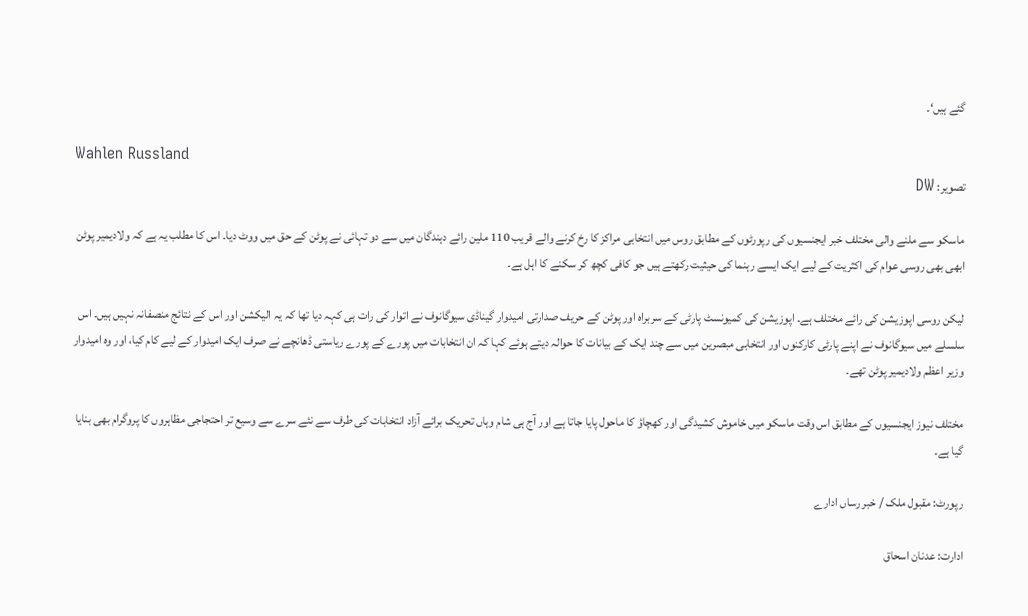گئے ہیں‘۔

Wahlen Russland
تصویر: DW

ماسکو سے ملنے والی مختلف خبر ایجنسیوں کی رپورٹوں کے مطابق روس میں انتخابی مراکز کا رخ کرنے والے قریب 110 ملین رائے دہندگان میں سے دو تہائی نے پوٹن کے حق میں ووٹ دیا۔ اس کا مطلب یہ ہے کہ ولادیمیر پوٹن ابھی بھی روسی عوام کی اکثریت کے لیے ایک ایسے رہنما کی حیثیت رکھتے ہیں جو کافی کچھ کر سکنے کا اہل ہے۔

لیکن روسی اپوزیشن کی رائے مختلف ہے۔ اپوزیشن کی کمیونسٹ پارٹی کے سربراہ اور پوٹن کے حریف صدارتی امیدوار گیناڈی سیوگانوف نے اتوار کی رات ہی کہہ دیا تھا کہ یہ الیکشن اور اس کے نتائج منصفانہ نہیں ہیں۔ اس سلسلے میں سیوگانوف نے اپنے پارٹی کارکنوں اور انتخابی مبصرین میں سے چند ایک کے بیانات کا حوالہ دیتے ہوئے کہا کہ ان انتخابات میں پورے کے پورے ریاستی ڈھانچے نے صرف ایک امیدوار کے لیے کام کیا، اور وہ امیدوار وزیر اعظم ولادیمیر پوٹن تھے۔

مختلف نیوز ایجنسیوں کے مطابق اس وقت ماسکو میں خاموش کشیدگی اور کھچاؤ کا ماحول پایا جاتا ہے اور آج ہی شام وہاں تحریک برائے آزاد انتخابات کی طرف سے نئے سرے سے وسیع تر احتجاجی مظاہروں کا پروگرام بھی بنایا گیا ہے۔

رپورٹ: مقبول ملک / خبر رساں ادارے

ادارت: عدنان اسحاق